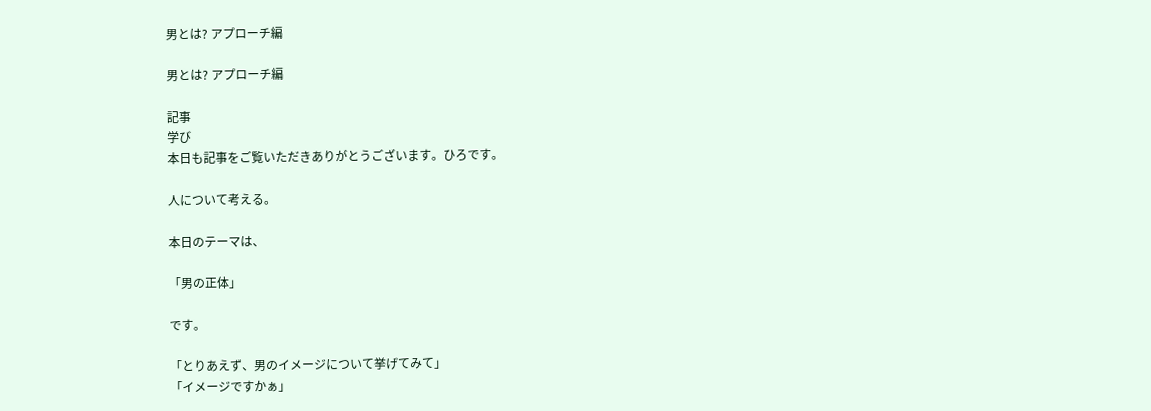男とは? アプローチ編

男とは? アプローチ編

記事
学び
本日も記事をご覧いただきありがとうございます。ひろです。

人について考える。

本日のテーマは、

「男の正体」

です。

「とりあえず、男のイメージについて挙げてみて」
「イメージですかぁ」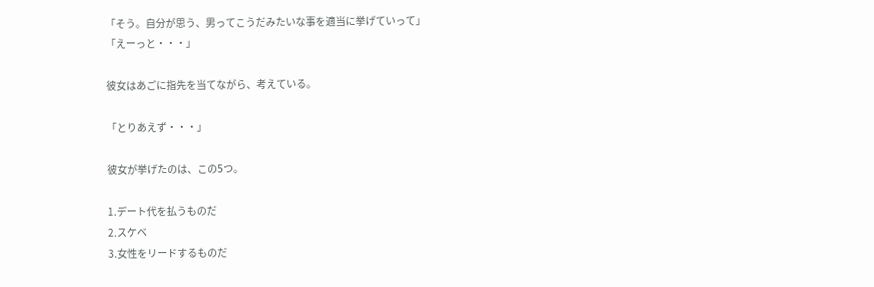「そう。自分が思う、男ってこうだみたいな事を適当に挙げていって」
「えーっと・・・」

彼女はあごに指先を当てながら、考えている。

「とりあえず・・・」

彼女が挙げたのは、この5つ。

1.デート代を払うものだ
2.スケベ
3.女性をリードするものだ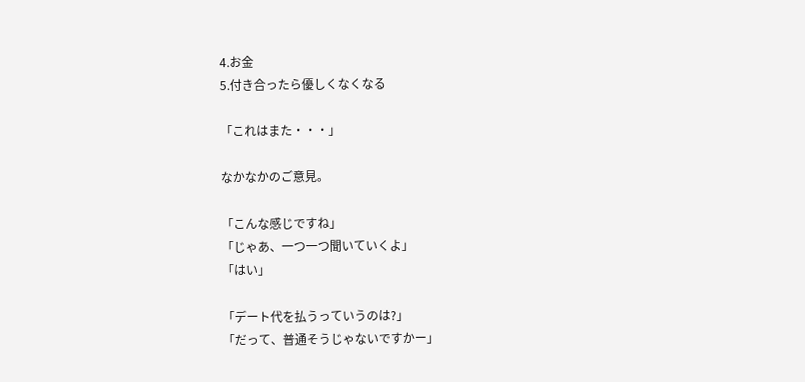4.お金
5.付き合ったら優しくなくなる

「これはまた・・・」

なかなかのご意見。

「こんな感じですね」
「じゃあ、一つ一つ聞いていくよ」
「はい」

「デート代を払うっていうのは?」
「だって、普通そうじゃないですかー」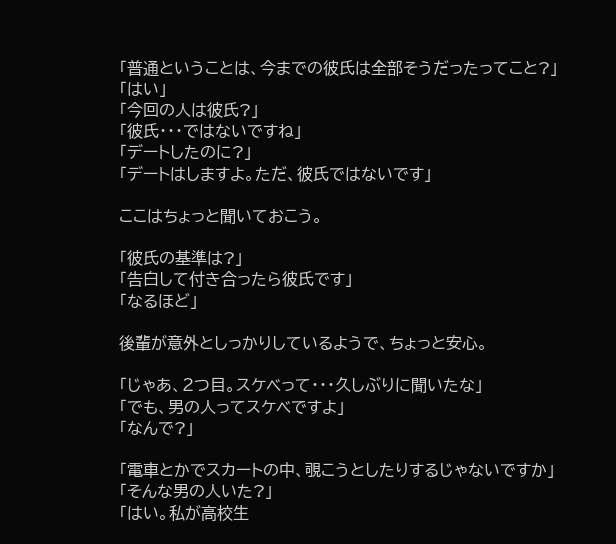「普通ということは、今までの彼氏は全部そうだったってこと?」
「はい」
「今回の人は彼氏?」
「彼氏・・・ではないですね」
「デートしたのに?」
「デートはしますよ。ただ、彼氏ではないです」

ここはちょっと聞いておこう。

「彼氏の基準は?」
「告白して付き合ったら彼氏です」
「なるほど」

後輩が意外としっかりしているようで、ちょっと安心。

「じゃあ、2つ目。スケベって・・・久しぶりに聞いたな」
「でも、男の人ってスケベですよ」
「なんで?」

「電車とかでスカートの中、覗こうとしたりするじゃないですか」
「そんな男の人いた?」
「はい。私が高校生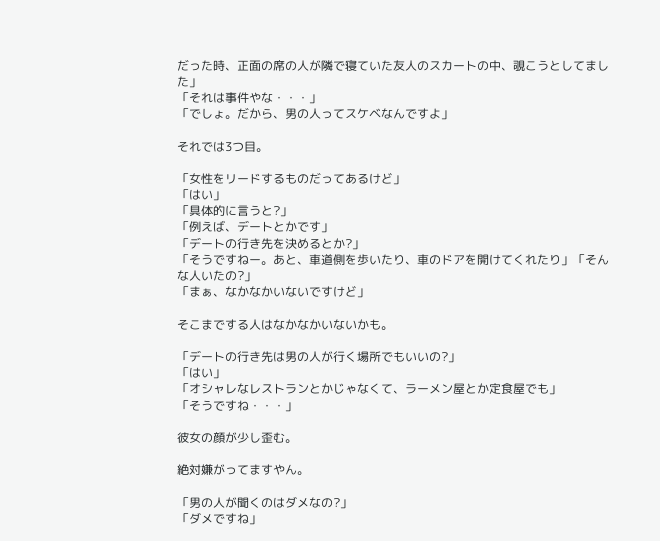だった時、正面の席の人が隣で寝ていた友人のスカートの中、覗こうとしてました」
「それは事件やな・・・」
「でしょ。だから、男の人ってスケベなんですよ」

それでは3つ目。

「女性をリードするものだってあるけど」
「はい」
「具体的に言うと?」
「例えば、デートとかです」
「デートの行き先を決めるとか?」
「そうですねー。あと、車道側を歩いたり、車のドアを開けてくれたり」「そんな人いたの?」
「まぁ、なかなかいないですけど」

そこまでする人はなかなかいないかも。

「デートの行き先は男の人が行く場所でもいいの?」
「はい」
「オシャレなレストランとかじゃなくて、ラーメン屋とか定食屋でも」
「そうですね・・・」

彼女の顔が少し歪む。

絶対嫌がってますやん。

「男の人が聞くのはダメなの?」
「ダメですね」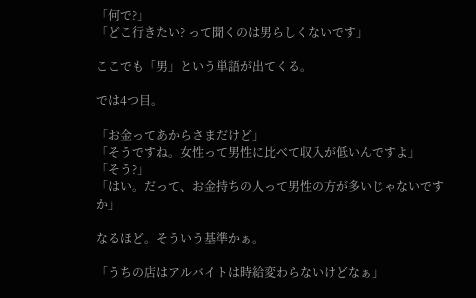「何で?」
「どこ行きたい? って聞くのは男らしくないです」

ここでも「男」という単語が出てくる。

では4つ目。

「お金ってあからさまだけど」
「そうですね。女性って男性に比べて収入が低いんですよ」
「そう?」
「はい。だって、お金持ちの人って男性の方が多いじゃないですか」

なるほど。そういう基準かぁ。

「うちの店はアルバイトは時給変わらないけどなぁ」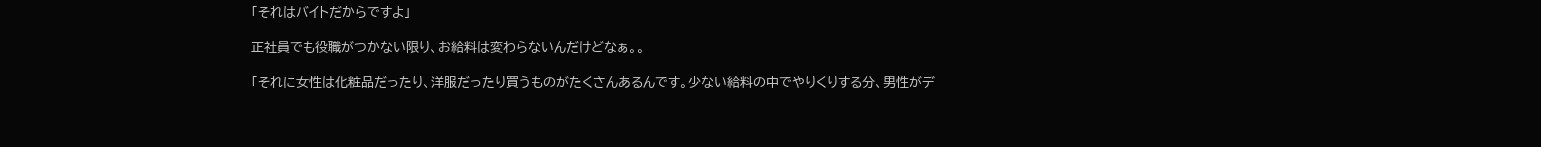「それはバイトだからですよ」

正社員でも役職がつかない限り、お給料は変わらないんだけどなぁ。。

「それに女性は化粧品だったり、洋服だったり買うものがたくさんあるんです。少ない給料の中でやりくりする分、男性がデ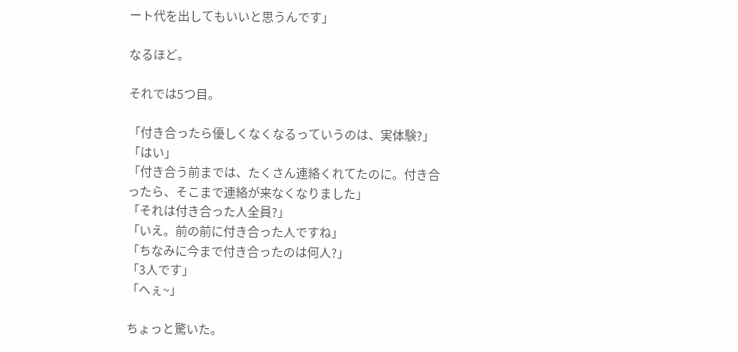ート代を出してもいいと思うんです」

なるほど。

それでは5つ目。

「付き合ったら優しくなくなるっていうのは、実体験?」
「はい」
「付き合う前までは、たくさん連絡くれてたのに。付き合ったら、そこまで連絡が来なくなりました」
「それは付き合った人全員?」
「いえ。前の前に付き合った人ですね」
「ちなみに今まで付き合ったのは何人?」
「3人です」
「へぇ~」

ちょっと驚いた。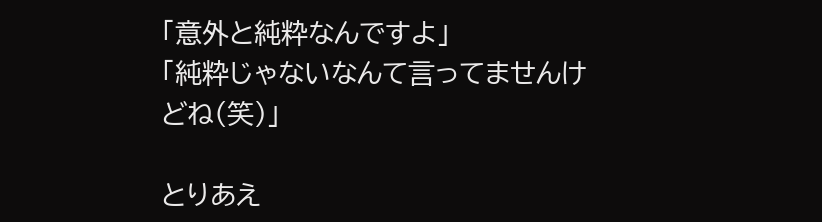「意外と純粋なんですよ」
「純粋じゃないなんて言ってませんけどね(笑)」

とりあえ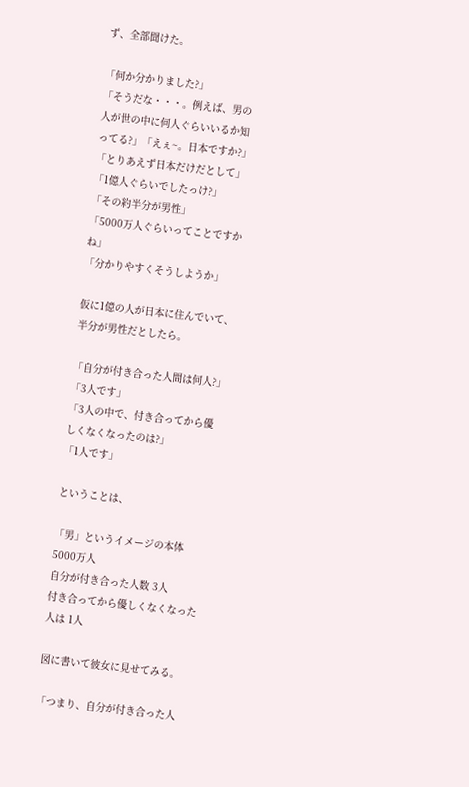ず、全部聞けた。

「何か分かりました?」
「そうだな・・・。例えば、男の人が世の中に何人ぐらいいるか知ってる?」「えぇ~。日本ですか?」
「とりあえず日本だけだとして」
「1億人ぐらいでしたっけ?」
「その約半分が男性」
「5000万人ぐらいってことですかね」
「分かりやすくそうしようか」

仮に1億の人が日本に住んでいて、半分が男性だとしたら。

「自分が付き合った人間は何人?」
「3人です」
「3人の中で、付き合ってから優しくなくなったのは?」
「1人です」

ということは、

「男」というイメージの本体 5000万人
自分が付き合った人数 3人
付き合ってから優しくなくなった人は 1人

図に書いて彼女に見せてみる。

「つまり、自分が付き合った人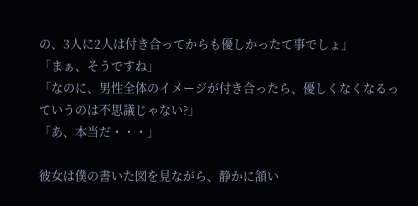の、3人に2人は付き合ってからも優しかったて事でしょ」
「まぁ、そうですね」
「なのに、男性全体のイメージが付き合ったら、優しくなくなるっていうのは不思議じゃない?」
「あ、本当だ・・・」

彼女は僕の書いた図を見ながら、静かに頷い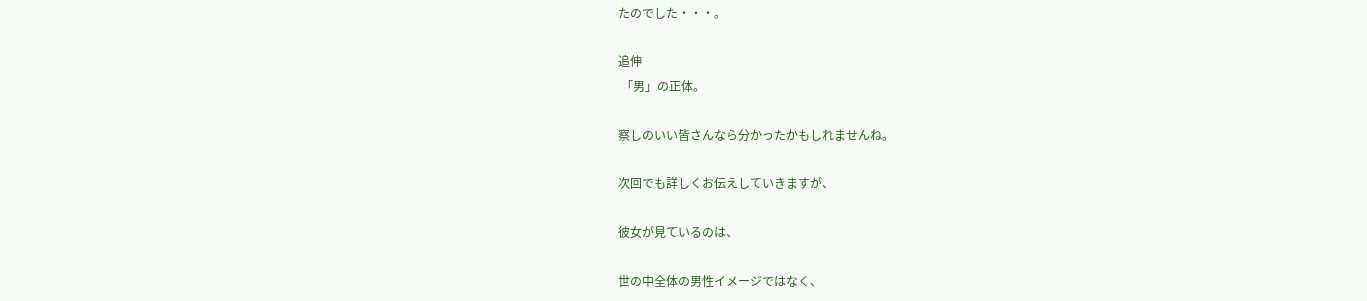たのでした・・・。

追伸
 「男」の正体。

察しのいい皆さんなら分かったかもしれませんね。

次回でも詳しくお伝えしていきますが、

彼女が見ているのは、

世の中全体の男性イメージではなく、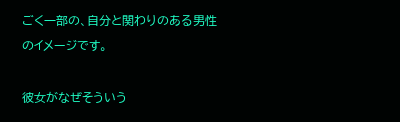ごく一部の、自分と関わりのある男性のイメージです。

彼女がなぜそういう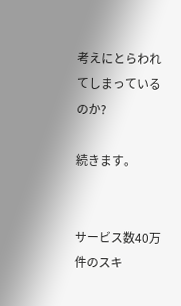考えにとらわれてしまっているのか?

続きます。


サービス数40万件のスキ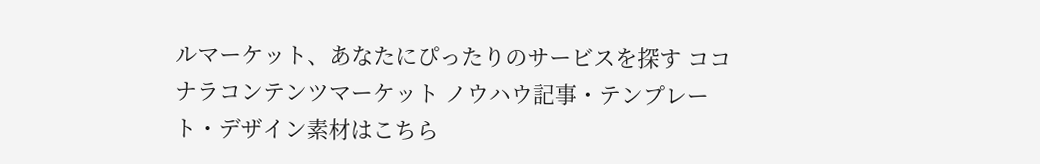ルマーケット、あなたにぴったりのサービスを探す ココナラコンテンツマーケット ノウハウ記事・テンプレート・デザイン素材はこちら